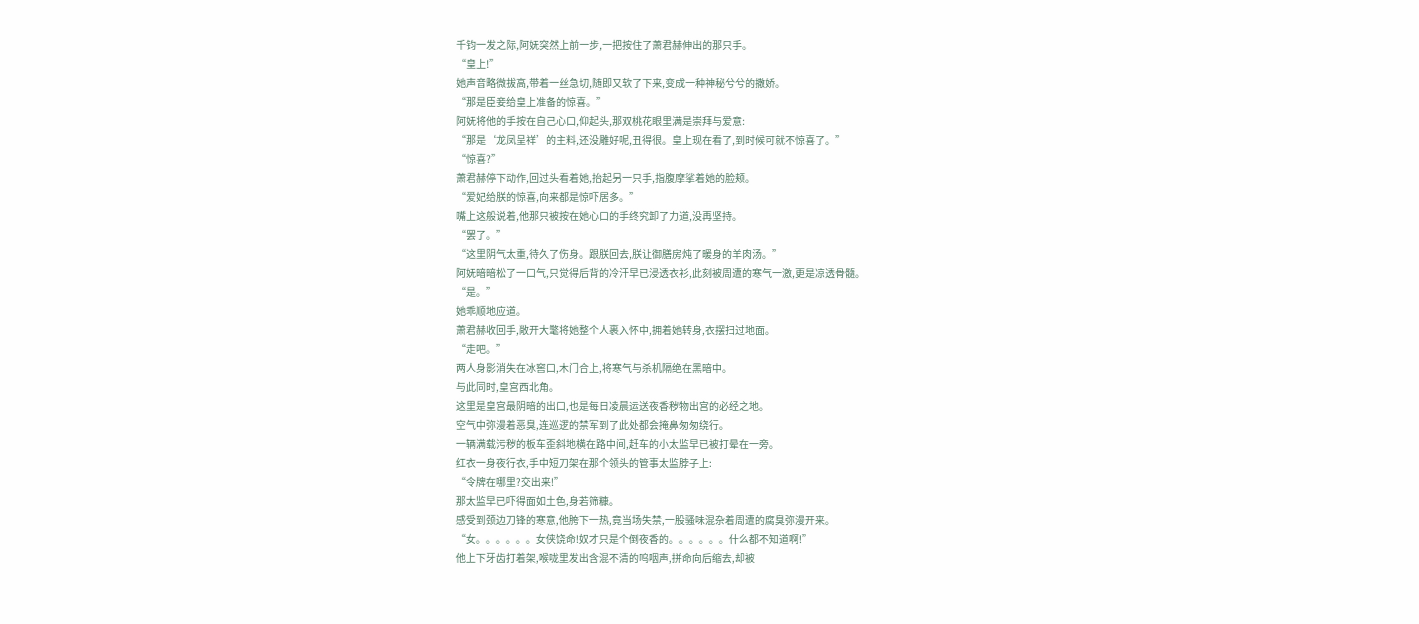千钧一发之际,阿妩突然上前一步,一把按住了萧君赫伸出的那只手。
“皇上!”
她声音略微拔高,带着一丝急切,随即又软了下来,变成一种神秘兮兮的撒娇。
“那是臣妾给皇上准备的惊喜。”
阿妩将他的手按在自己心口,仰起头,那双桃花眼里满是崇拜与爱意:
“那是‘龙凤呈祥’的主料,还没雕好呢,丑得很。皇上现在看了,到时候可就不惊喜了。”
“惊喜?”
萧君赫停下动作,回过头看着她,抬起另一只手,指腹摩挲着她的脸颊。
“爱妃给朕的惊喜,向来都是惊吓居多。”
嘴上这般说着,他那只被按在她心口的手终究卸了力道,没再坚持。
“罢了。”
“这里阴气太重,待久了伤身。跟朕回去,朕让御膳房炖了暖身的羊肉汤。”
阿妩暗暗松了一口气,只觉得后背的冷汗早已浸透衣衫,此刻被周遭的寒气一激,更是凉透骨髓。
“是。”
她乖顺地应道。
萧君赫收回手,敞开大氅将她整个人裹入怀中,拥着她转身,衣摆扫过地面。
“走吧。”
两人身影消失在冰窖口,木门合上,将寒气与杀机隔绝在黑暗中。
与此同时,皇宫西北角。
这里是皇宫最阴暗的出口,也是每日凌晨运送夜香秽物出宫的必经之地。
空气中弥漫着恶臭,连巡逻的禁军到了此处都会掩鼻匆匆绕行。
一辆满载污秽的板车歪斜地横在路中间,赶车的小太监早已被打晕在一旁。
红衣一身夜行衣,手中短刀架在那个领头的管事太监脖子上:
“令牌在哪里?交出来!”
那太监早已吓得面如土色,身若筛糠。
感受到颈边刀锋的寒意,他胯下一热,竟当场失禁,一股骚味混杂着周遭的腐臭弥漫开来。
“女。。。。。。女侠饶命!奴才只是个倒夜香的。。。。。。什么都不知道啊!”
他上下牙齿打着架,喉咙里发出含混不清的呜咽声,拼命向后缩去,却被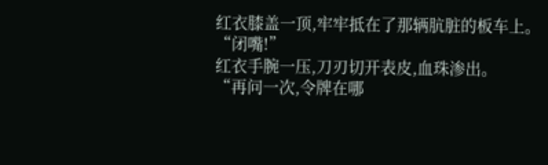红衣膝盖一顶,牢牢抵在了那辆肮脏的板车上。
“闭嘴!”
红衣手腕一压,刀刃切开表皮,血珠渗出。
“再问一次,令牌在哪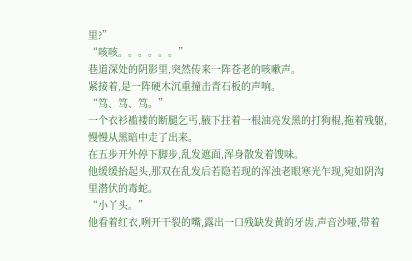里?”
“咳咳。。。。。。”
巷道深处的阴影里,突然传来一阵苍老的咳嗽声。
紧接着,是一阵硬木沉重撞击青石板的声响。
“笃、笃、笃。”
一个衣衫褴褛的断腿乞丐,腋下拄着一根油亮发黑的打狗棍,拖着残躯,慢慢从黑暗中走了出来。
在五步开外停下脚步,乱发遮面,浑身散发着馊味。
他缓缓抬起头,那双在乱发后若隐若现的浑浊老眼寒光乍现,宛如阴沟里潜伏的毒蛇。
“小丫头。”
他看着红衣,咧开干裂的嘴,露出一口残缺发黄的牙齿,声音沙哑,带着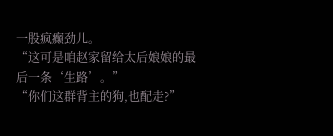一股疯癫劲儿。
“这可是咱赵家留给太后娘娘的最后一条‘生路’。”
“你们这群背主的狗,也配走?”